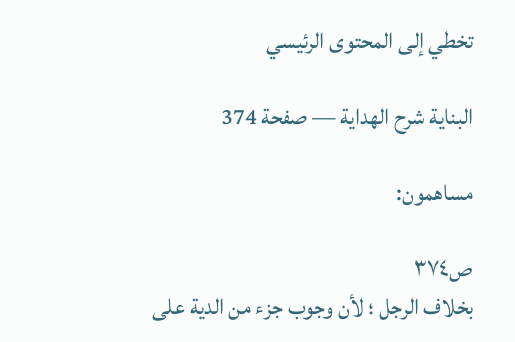تخطي إلى المحتوى الرئيسي

البناية شرح الهداية — صفحة 374

مساهمون:

ص٣٧٤
بخلاف الرجل ؛ لأن وجوب جزء من الدية على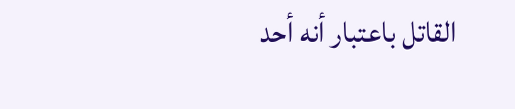القاتل باعتبار أنه أحد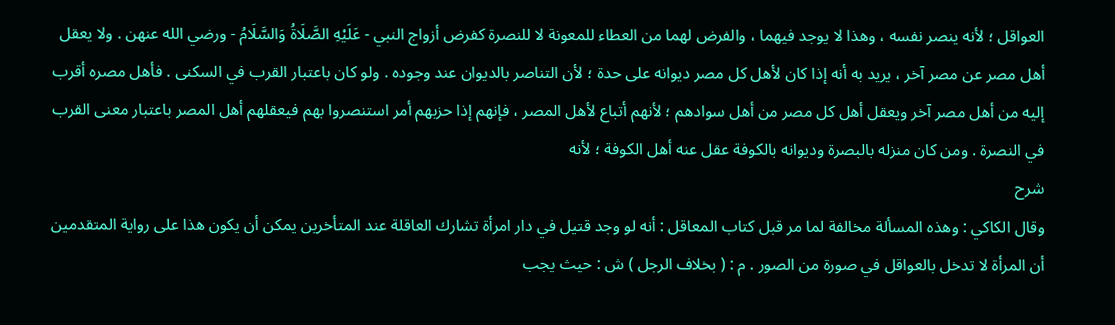العواقل ؛ لأنه ينصر نفسه ، وهذا لا يوجد فيهما ، والفرض لهما من العطاء للمعونة لا للنصرة كفرض أزواج النبي - عَلَيْهِ الصَّلَاةُ وَالسَّلَامُ - ورضي الله عنهن . ولا يعقل أهل مصر عن مصر آخر ، يريد به أنه إذا كان لأهل كل مصر ديوانه على حدة ؛ لأن التناصر بالديوان عند وجوده . ولو كان باعتبار القرب في السكنى . فأهل مصره أقرب إليه من أهل مصر آخر ويعقل أهل كل مصر من أهل سوادهم ؛ لأنهم أتباع لأهل المصر ، فإنهم إذا حزبهم أمر استنصروا بهم فيعقلهم أهل المصر باعتبار معنى القرب في النصرة . ومن كان منزله بالبصرة وديوانه بالكوفة عقل عنه أهل الكوفة ؛ لأنه
شرح
وقال الكاكي : وهذه المسألة مخالفة لما مر قبل كتاب المعاقل : أنه لو وجد قتيل في دار امرأة تشارك العاقلة عند المتأخرين يمكن أن يكون هذا على رواية المتقدمين أن المرأة لا تدخل بالعواقل في صورة من الصور . م : ( بخلاف الرجل ) ش : حيث يجب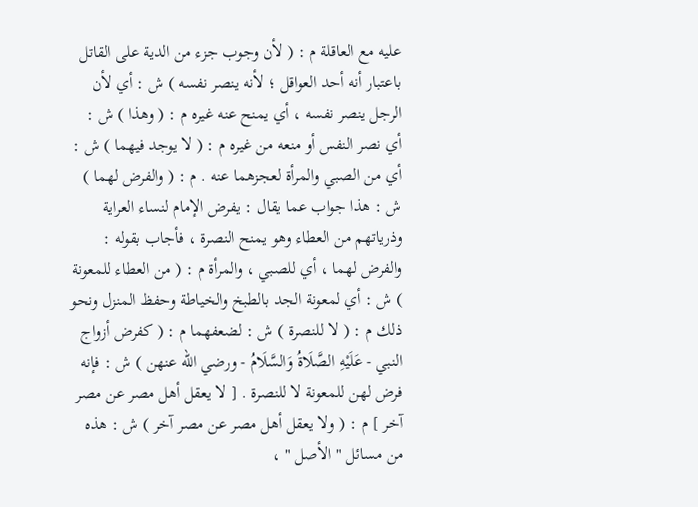عليه مع العاقلة م : ( لأن وجوب جزء من الدية على القاتل باعتبار أنه أحد العواقل ؛ لأنه ينصر نفسه ) ش : أي لأن الرجل ينصر نفسه ، أي يمنح عنه غيره م : ( وهذا ) ش : أي نصر النفس أو منعه من غيره م : ( لا يوجد فيهما ) ش : أي من الصبي والمرأة لعجزهما عنه . م : ( والفرض لهما ) ش : هذا جواب عما يقال : يفرض الإمام لنساء العراية وذرياتهم من العطاء وهو يمنح النصرة ، فأجاب بقوله : والفرض لهما ، أي للصبي ، والمرأة م : ( من العطاء للمعونة ) ش : أي لمعونة الجد بالطبخ والخياطة وحفظ المنزل ونحو ذلك م : ( لا للنصرة ) ش : لضعفهما م : ( كفرض أزواج النبي - عَلَيْهِ الصَّلَاةُ وَالسَّلَامُ - ورضي الله عنهن ) ش : فإنه فرض لهن للمعونة لا للنصرة . [ لا يعقل أهل مصر عن مصر آخر ] م : ( ولا يعقل أهل مصر عن مصر آخر ) ش : هذه من مسائل " الأصل " ،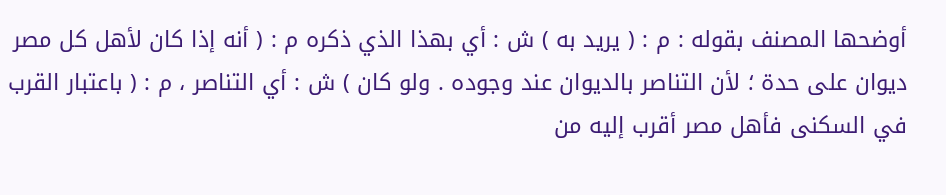أوضحها المصنف بقوله : م : ( يريد به ) ش : أي بهذا الذي ذكره م : ( أنه إذا كان لأهل كل مصر ديوان على حدة ؛ لأن التناصر بالديوان عند وجوده . ولو كان ) ش : أي التناصر ، م : ( باعتبار القرب في السكنى فأهل مصر أقرب إليه من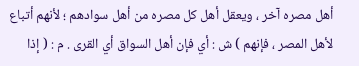أهل مصره آخر ، ويعقل أهل كل مصره من أهل سوادهم ؛ لأنهم أتباع لأهل المصر ، فإنهم ) ش : أي فإن أهل السواق أي القرى . م : ( إذا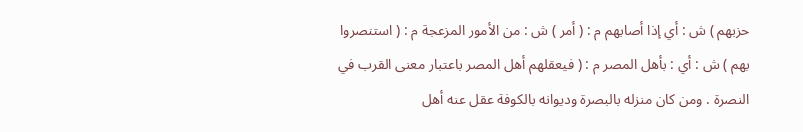حزبهم ) ش : أي إذا أصابهم م : ( أمر ) ش : من الأمور المزعجة م : ( استنصروا بهم ) ش : أي : بأهل المصر م : ( فيعقلهم أهل المصر باعتبار معنى القرب في النصرة . ومن كان منزله بالبصرة وديوانه بالكوفة عقل عنه أهل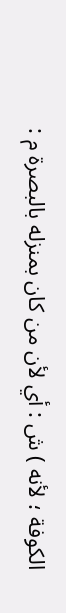الكوفة ؛ لأنه ) ش : أي لأن من كان بمنزله بالبصرة م :